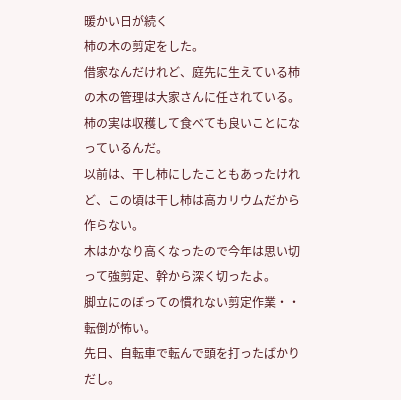暖かい日が続く
柿の木の剪定をした。
借家なんだけれど、庭先に生えている柿の木の管理は大家さんに任されている。
柿の実は収穫して食べても良いことになっているんだ。
以前は、干し柿にしたこともあったけれど、この頃は干し柿は高カリウムだから作らない。
木はかなり高くなったので今年は思い切って強剪定、幹から深く切ったよ。
脚立にのぼっての慣れない剪定作業・・
転倒が怖い。
先日、自転車で転んで頭を打ったばかりだし。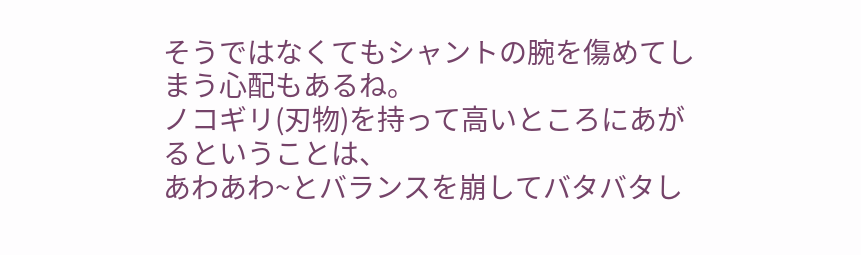そうではなくてもシャントの腕を傷めてしまう心配もあるね。
ノコギリ(刃物)を持って高いところにあがるということは、
あわあわ~とバランスを崩してバタバタし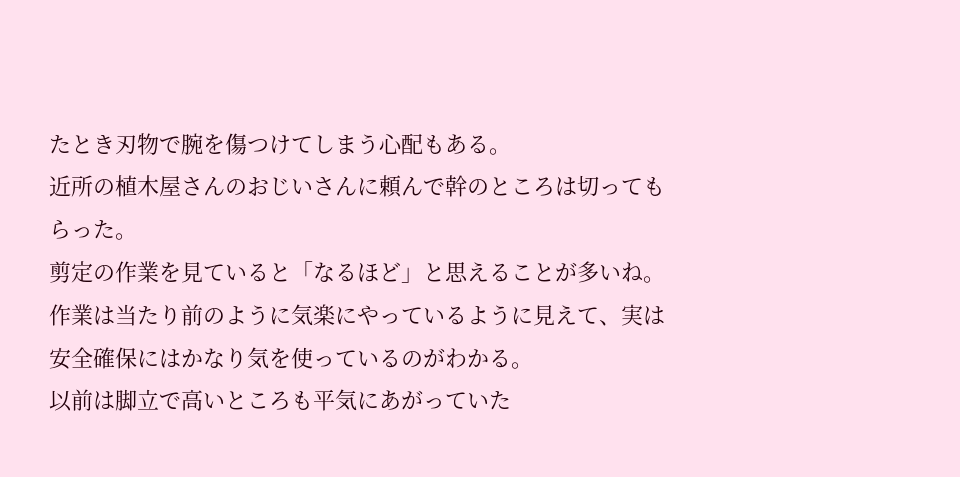たとき刃物で腕を傷つけてしまう心配もある。
近所の植木屋さんのおじいさんに頼んで幹のところは切ってもらった。
剪定の作業を見ていると「なるほど」と思えることが多いね。
作業は当たり前のように気楽にやっているように見えて、実は安全確保にはかなり気を使っているのがわかる。
以前は脚立で高いところも平気にあがっていた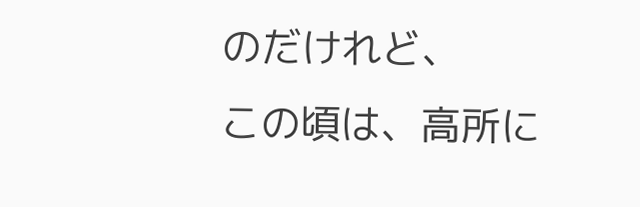のだけれど、
この頃は、高所に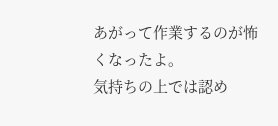あがって作業するのが怖くなったよ。
気持ちの上では認め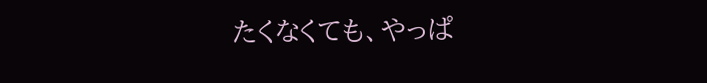たくなくても、やっぱ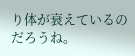り体が衰えているのだろうね。